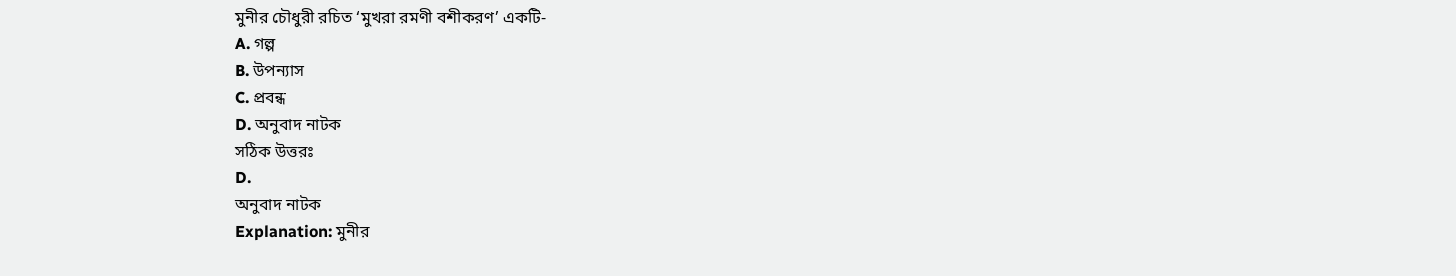মুনীর চৌধুরী রচিত ‘মুখরা রমণী বশীকরণ’ একটি-
A. গল্প
B. উপন্যাস
C. প্রবন্ধ
D. অনুবাদ নাটক
সঠিক উত্তরঃ
D.
অনুবাদ নাটক
Explanation: মুনীর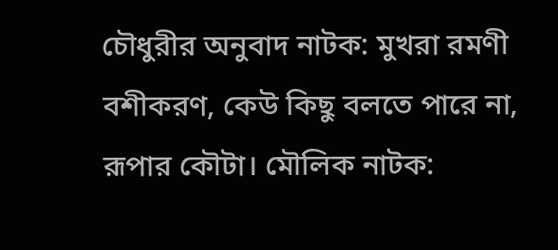চৌধুরীর অনুবাদ নাটক: মুখরা রমণী বশীকরণ, কেউ কিছু বলতে পারে না, রূপার কৌটা। মৌলিক নাটক: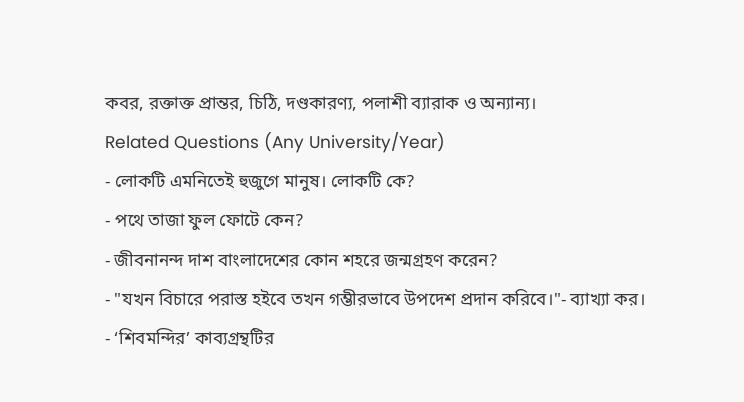কবর, রক্তাক্ত প্রান্তর, চিঠি, দণ্ডকারণ্য, পলাশী ব্যারাক ও অন্যান্য।
Related Questions (Any University/Year)
- লোকটি এমনিতেই হুজুগে মানুষ। লোকটি কে?
- পথে তাজা ফুল ফোটে কেন?
- জীবনানন্দ দাশ বাংলাদেশের কোন শহরে জন্মগ্রহণ করেন?
- "যখন বিচারে পরাস্ত হইবে তখন গম্ভীরভাবে উপদেশ প্রদান করিবে।"- ব্যাখ্যা কর।
- ‘শিবমন্দির’ কাব্যগ্রন্থটির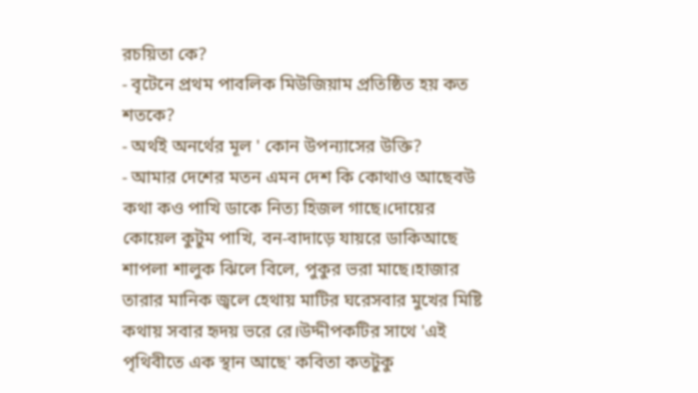রচয়িতা কে?
- বৃটেনে প্রথম পাবলিক মিউজিয়াম প্রতিষ্ঠিত হয় কত শতকে?
- অর্থই অনর্থের মূল ' কোন উপন্যাসের উক্তি?
- আমার দেশের মতন এমন দেশ কি কোথাও আছেবউ কথা কও পাখি ডাকে নিত্য হিজল গাছে।দোয়ের কোয়েল কুটুম পাখি, বন-বাদাড়ে যায়রে ডাকিআছে শাপলা শালুক ঝিলে বিলে, পুকুর ভরা মাছে।হাজার তারার মানিক জ্বলে হেথায় মাটির ঘরেসবার মুখের মিষ্টি কথায় সবার হৃদয় ভরে রে।উদ্দীপকটির সাথে 'এই পৃথিবীতে এক স্থান আছে' কবিতা কতটুকু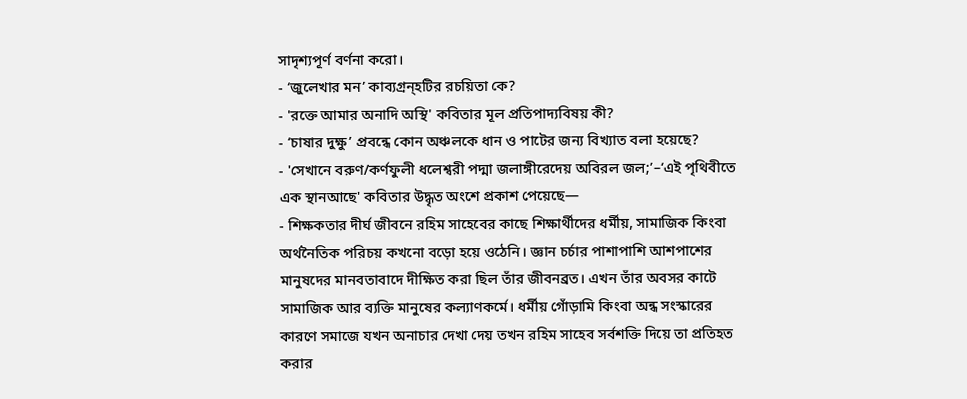সাদৃশ্যপূর্ণ বর্ণনা করো।
- ‘জুলেখার মন’ কাব্যগ্রন্হটির রচয়িতা কে?
- 'রক্তে আমার অনাদি অস্থি' কবিতার মূল প্রতিপাদ্যবিষয় কী?
- ‘চাষার দুক্ষু’ প্রবন্ধে কোন অঞ্চলকে ধান ও পাটের জন্য বিখ্যাত বলা হয়েছে?
- 'সেখানে বরুণ/কর্ণফুলী ধলেশ্বরী পদ্মা জলাঙ্গীরেদেয় অবিরল জল;’–‘এই পৃথিবীতে এক স্থানআছে' কবিতার উদ্ধৃত অংশে প্রকাশ পেয়েছে—
- শিক্ষকতার দীর্ঘ জীবনে রহিম সাহেবের কাছে শিক্ষার্থীদের ধর্মীয়, সামাজিক কিংবা অর্থনৈতিক পরিচয় কখনো বড়ো হয়ে ওঠেনি। জ্ঞান চর্চার পাশাপাশি আশপাশের মানুষদের মানবতাবাদে দীক্ষিত করা ছিল তাঁর জীবনব্রত। এখন তাঁর অবসর কাটে সামাজিক আর ব্যক্তি মানুষের কল্যাণকর্মে। ধর্মীয় গোঁড়ামি কিংবা অন্ধ সংস্কারের কারণে সমাজে যখন অনাচার দেখা দেয় তখন রহিম সাহেব সর্বশক্তি দিয়ে তা প্রতিহত করার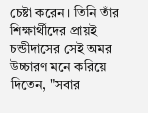চেষ্টা করেন। তিনি তাঁর শিক্ষার্থীদের প্রায়ই চন্ডীদাসের সেই অমর উচ্চারণ মনে করিয়ে দিতেন, "সবার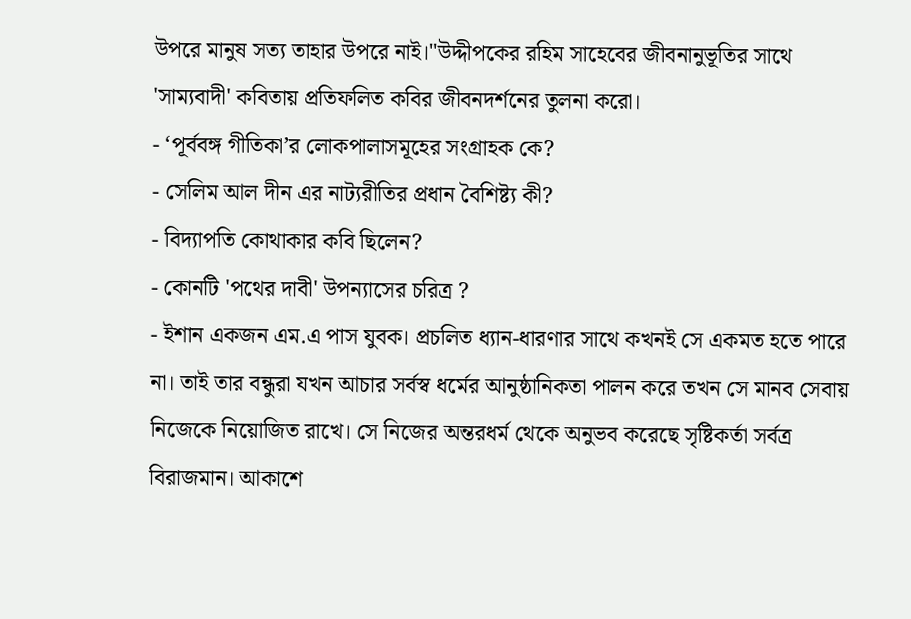উপরে মানুষ সত্য তাহার উপরে নাই।"উদ্দীপকের রহিম সাহেবের জীবনানুভূতির সাথে 'সাম্যবাদী' কবিতায় প্রতিফলিত কবির জীবনদর্শনের তুলনা করো।
- ‘পূর্ববঙ্গ গীতিকা’র লোকপালাসমূহের সংগ্রাহক কে?
- সেলিম আল দীন এর নাট্যরীতির প্রধান বৈশিষ্ট্য কী?
- বিদ্যাপতি কোথাকার কবি ছিলেন?
- কোনটি 'পথের দাবী' উপন্যাসের চরিত্র ?
- ইশান একজন এম.এ পাস যুবক। প্রচলিত ধ্যান-ধারণার সাথে কখনই সে একমত হতে পারে না। তাই তার বন্ধুরা যখন আচার সর্বস্ব ধর্মের আনুষ্ঠানিকতা পালন করে তখন সে মানব সেবায় নিজেকে নিয়োজিত রাখে। সে নিজের অন্তরধর্ম থেকে অনুভব করেছে সৃষ্টিকর্তা সর্বত্র বিরাজমান। আকাশে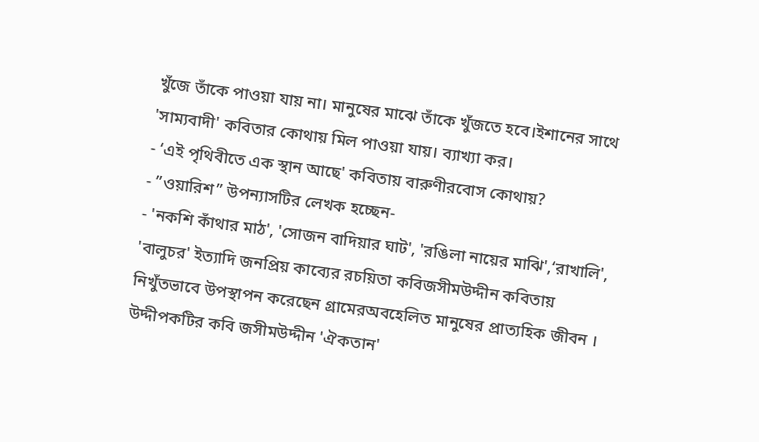খুঁজে তাঁকে পাওয়া যায় না। মানুষের মাঝে তাঁকে খুঁজতে হবে।ইশানের সাথে 'সাম্যবাদী' কবিতার কোথায় মিল পাওয়া যায়। ব্যাখ্যা কর।
- ‘এই পৃথিবীতে এক স্থান আছে' কবিতায় বারুণীরবোস কোথায়?
- ”ওয়ারিশ” উপন্যাসটির লেখক হচ্ছেন-
- 'নকশি কাঁথার মাঠ', 'সোজন বাদিয়ার ঘাট', 'রঙিলা নায়ের মাঝি',‘রাখালি', 'বালুচর' ইত্যাদি জনপ্রিয় কাব্যের রচয়িতা কবিজসীমউদ্দীন কবিতায় নিখুঁতভাবে উপস্থাপন করেছেন গ্রামেরঅবহেলিত মানুষের প্রাত্যহিক জীবন । উদ্দীপকটির কবি জসীমউদ্দীন 'ঐকতান'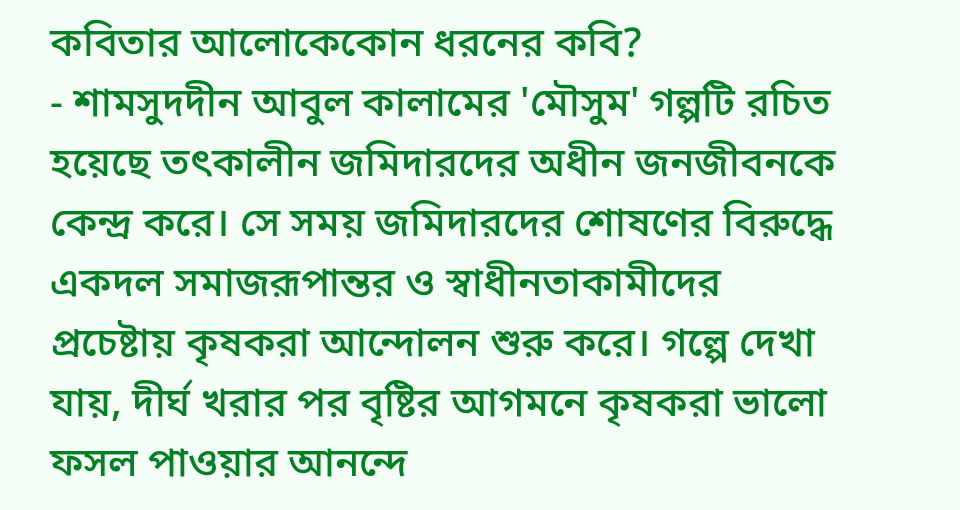কবিতার আলোকেকোন ধরনের কবি?
- শামসুদদীন আবুল কালামের 'মৌসুম' গল্পটি রচিত হয়েছে তৎকালীন জমিদারদের অধীন জনজীবনকে কেন্দ্র করে। সে সময় জমিদারদের শোষণের বিরুদ্ধে একদল সমাজরূপান্তর ও স্বাধীনতাকামীদের প্রচেষ্টায় কৃষকরা আন্দোলন শুরু করে। গল্পে দেখা যায়, দীর্ঘ খরার পর বৃষ্টির আগমনে কৃষকরা ভালো ফসল পাওয়ার আনন্দে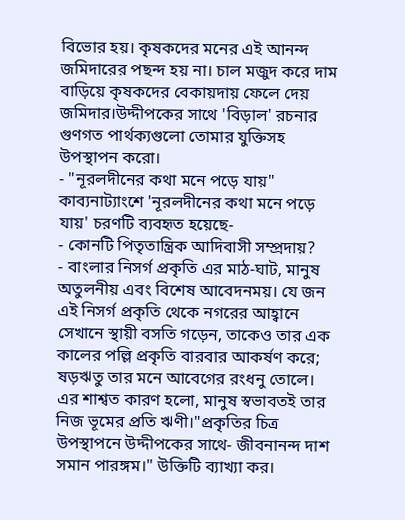বিভোর হয়। কৃষকদের মনের এই আনন্দ জমিদারের পছন্দ হয় না। চাল মজুদ করে দাম বাড়িয়ে কৃষকদের বেকায়দায় ফেলে দেয় জমিদার।উদ্দীপকের সাথে 'বিড়াল' রচনার গুণগত পার্থক্যগুলো তোমার যুক্তিসহ উপস্থাপন করো।
- "নূরলদীনের কথা মনে পড়ে যায়" কাব্যনাট্যাংশে 'নূরলদীনের কথা মনে পড়ে যায়' চরণটি ব্যবহৃত হয়েছে-
- কোনটি পিতৃতান্ত্রিক আদিবাসী সম্প্রদায়?
- বাংলার নিসর্গ প্রকৃতি এর মাঠ-ঘাট, মানুষ অতুলনীয় এবং বিশেষ আবেদনময়। যে জন এই নিসর্গ প্রকৃতি থেকে নগরের আহ্বানে সেখানে স্থায়ী বসতি গড়েন, তাকেও তার এক কালের পল্লি প্রকৃতি বারবার আকর্ষণ করে; ষড়ঋতু তার মনে আবেগের রংধনু তোলে। এর শাশ্বত কারণ হলো, মানুষ স্বভাবতই তার নিজ ভূমের প্রতি ঋণী।"প্রকৃতির চিত্র উপস্থাপনে উদ্দীপকের সাথে- জীবনানন্দ দাশ সমান পারঙ্গম।" উক্তিটি ব্যাখ্যা কর।